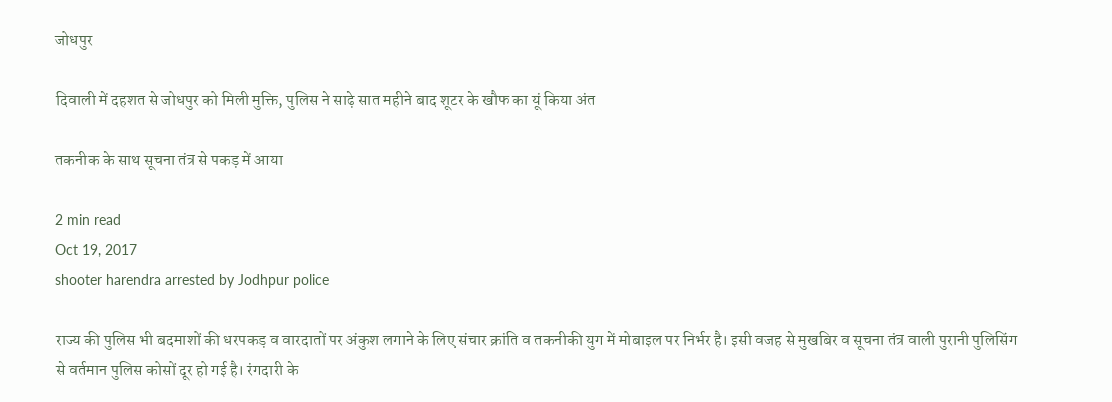जोधपुर

दिवाली में दहशत से जोधपुर को मिली मुक्ति, पुलिस ने साढ़े सात महीने बाद शूटर के खौफ का यूं किया अंत

तकनीक के साथ सूचना तंत्र से पकड़ में आया

2 min read
Oct 19, 2017
shooter harendra arrested by Jodhpur police

राज्य की पुलिस भी बदमाशों की धरपकड़ व वारदातों पर अंकुश लगाने के लिए संचार क्रांति व तकनीकी युग में मोबाइल पर निर्भर है। इसी वजह से मुखबिर व सूचना तंत्र वाली पुरानी पुलिसिंग से वर्तमान पुलिस कोसों दूर हो गई है। रंगदारी के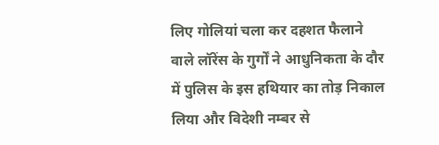लिए गोलियां चला कर दहशत फैलाने वाले लॉरेंस के गुर्गों ने आधुनिकता के दौर में पुलिस के इस हथियार का तोड़ निकाल लिया और विदेशी नम्बर से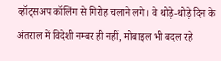व्हॉट्सअप कॉलिंग से गिरोह चलाने लगे। वे थोड़े-थोड़े दिन के अंतराल में विदेशी नम्बर ही नहीं, मोबाइल भी बदल रहे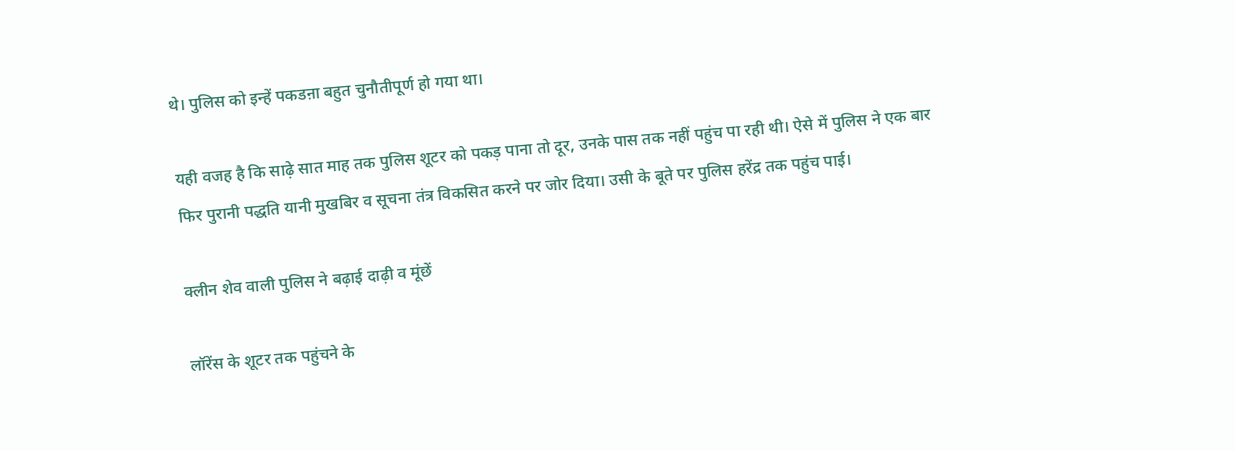थे। पुलिस को इन्हें पकडऩा बहुत चुनौतीपूर्ण हो गया था।

यही वजह है कि साढ़े सात माह तक पुलिस शूटर को पकड़ पाना तो दूर, उनके पास तक नहीं पहुंच पा रही थी। ऐसे में पुलिस ने एक बार फिर पुरानी पद्धति यानी मुखबिर व सूचना तंत्र विकसित करने पर जोर दिया। उसी के बूते पर पुलिस हरेंद्र तक पहुंच पाई।

क्लीन शेव वाली पुलिस ने बढ़ाई दाढ़ी व मूंछें

लॉरेंस के शूटर तक पहुंचने के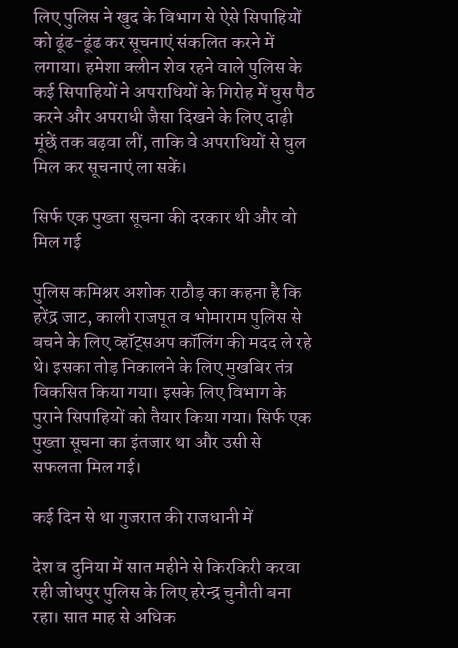लिए पुलिस ने खुद के विभाग से ऐसे सिपाहियों को ढूंढ-ढूंढ कर सूचनाएं संकलित करने में लगाया। हमेशा क्लीन शेव रहने वाले पुलिस के कई सिपाहियों ने अपराधियों के गिरोह में घुस पैठ करने और अपराधी जैसा दिखने के लिए दाढ़ी मूंछें तक बढ़वा लीं, ताकि वे अपराधियों से घुल मिल कर सूचनाएं ला सकें।

सिर्फ एक पुख्ता सूचना की दरकार थी और वो मिल गई

पुलिस कमिश्नर अशोक राठौड़ का कहना है कि हरेंद्र जाट, काली राजपूत व भोमाराम पुलिस से बचने के लिए व्हॉट्सअप कॉलिंग की मदद ले रहे थे। इसका तोड़ निकालने के लिए मुखबिर तंत्र विकसित किया गया। इसके लिए विभाग के पुराने सिपाहियों को तैयार किया गया। सिर्फ एक पुख्ता सूचना का इंतजार था और उसी से सफलता मिल गई।

कई दिन से था गुजरात की राजधानी में

देश व दुनिया में सात महीने से किरकिरी करवा रही जोधपुर पुलिस के लिए हरेन्द्र चुनौती बना रहा। सात माह से अधिक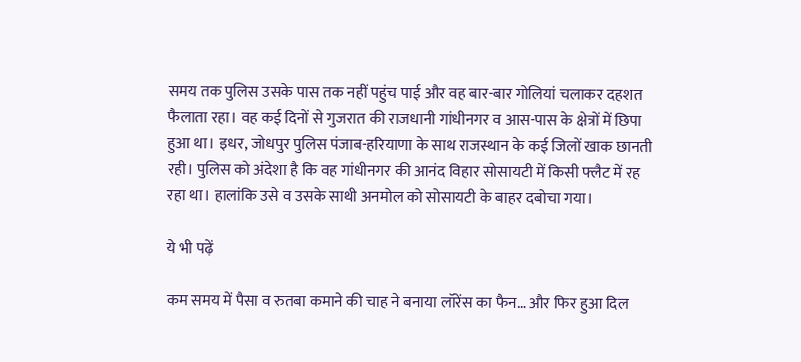समय तक पुलिस उसके पास तक नहीं पहुंच पाई और वह बार-बार गोलियां चलाकर दहशत फैलाता रहा। वह कई दिनों से गुजरात की राजधानी गांधीनगर व आस-पास के क्षेत्रों में छिपा हुआ था। इधर, जोधपुर पुलिस पंजाब-हरियाणा के साथ राजस्थान के कई जिलों खाक छानती रही। पुलिस को अंदेशा है कि वह गांधीनगर की आनंद विहार सोसायटी में किसी फ्लैट में रह रहा था। हालांकि उसे व उसके साथी अनमोल को सोसायटी के बाहर दबोचा गया।

ये भी पढ़ें

कम समय में पैसा व रुतबा कमाने की चाह ने बनाया लॉरेंस का फैन… और फिर हुआ दिल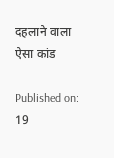दहलाने वाला ऐसा कांड

Published on:
19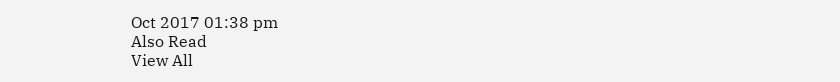Oct 2017 01:38 pm
Also Read
View All